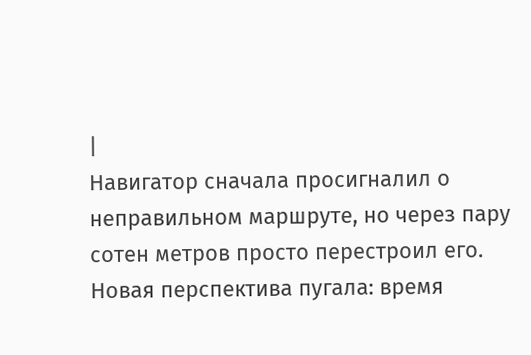|
Навигатор сначала просигналил о неправильном маршруте, но через пару сотен метров просто перестроил его. Новая перспектива пугала: время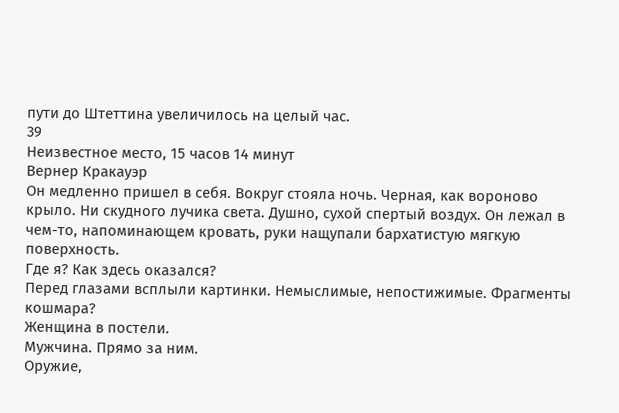пути до Штеттина увеличилось на целый час.
39
Неизвестное место, 15 часов 14 минут
Вернер Кракауэр
Он медленно пришел в себя. Вокруг стояла ночь. Черная, как вороново крыло. Ни скудного лучика света. Душно, сухой спертый воздух. Он лежал в чем-то, напоминающем кровать, руки нащупали бархатистую мягкую поверхность.
Где я? Как здесь оказался?
Перед глазами всплыли картинки. Немыслимые, непостижимые. Фрагменты кошмара?
Женщина в постели.
Мужчина. Прямо за ним.
Оружие,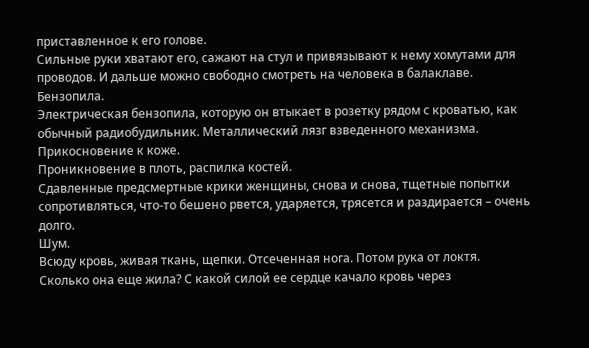приставленное к его голове.
Сильные руки хватают его, сажают на стул и привязывают к нему хомутами для проводов. И дальше можно свободно смотреть на человека в балаклаве.
Бензопила.
Электрическая бензопила, которую он втыкает в розетку рядом с кроватью, как обычный радиобудильник. Металлический лязг взведенного механизма. Прикосновение к коже.
Проникновение в плоть, распилка костей.
Сдавленные предсмертные крики женщины, снова и снова, тщетные попытки сопротивляться, что-то бешено рвется, ударяется, трясется и раздирается – очень долго.
Шум.
Всюду кровь, живая ткань, щепки. Отсеченная нога. Потом рука от локтя.
Сколько она еще жила? С какой силой ее сердце качало кровь через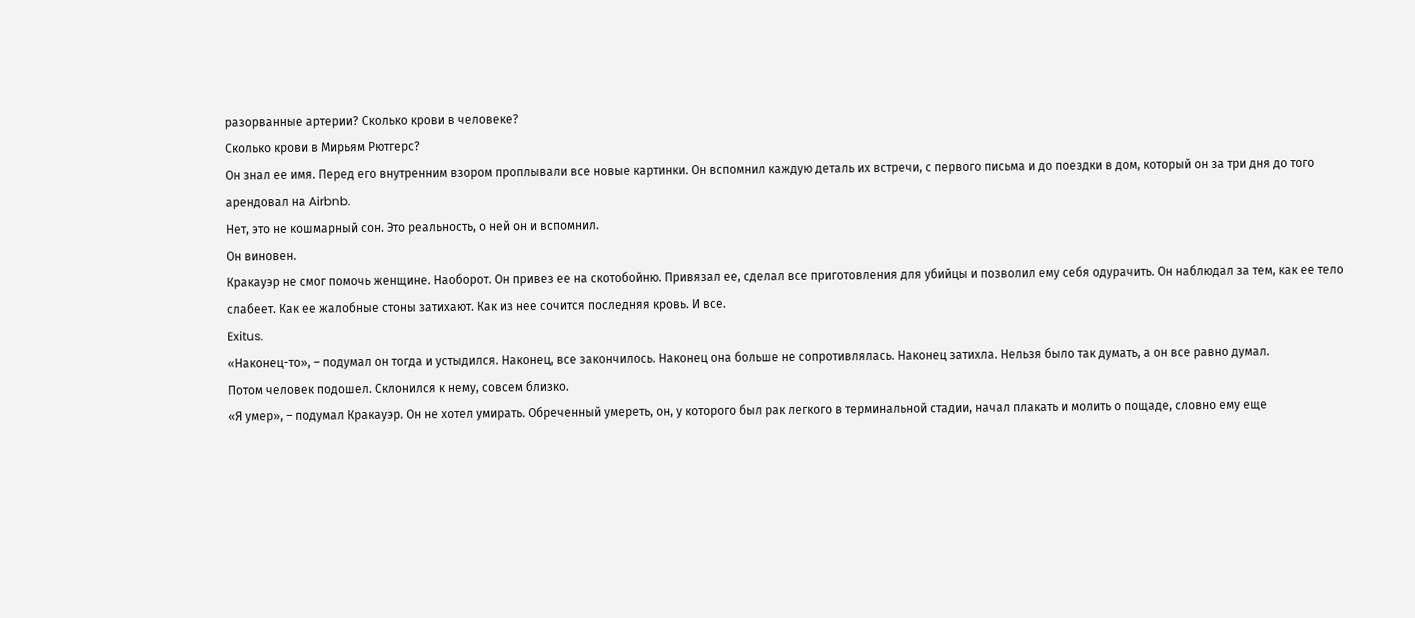разорванные артерии? Сколько крови в человеке?
Сколько крови в Мирьям Рютгерс?
Он знал ее имя. Перед его внутренним взором проплывали все новые картинки. Он вспомнил каждую деталь их встречи, с первого письма и до поездки в дом, который он за три дня до того арендовал на Airbnb.
Нет, это не кошмарный сон. Это реальность, о ней он и вспомнил.
Он виновен.
Кракауэр не смог помочь женщине. Наоборот. Он привез ее на скотобойню. Привязал ее, сделал все приготовления для убийцы и позволил ему себя одурачить. Он наблюдал за тем, как ее тело слабеет. Как ее жалобные стоны затихают. Как из нее сочится последняя кровь. И все.
Exitus.
«Наконец-то», – подумал он тогда и устыдился. Наконец, все закончилось. Наконец она больше не сопротивлялась. Наконец затихла. Нельзя было так думать, а он все равно думал.
Потом человек подошел. Склонился к нему, совсем близко.
«Я умер», – подумал Кракауэр. Он не хотел умирать. Обреченный умереть, он, у которого был рак легкого в терминальной стадии, начал плакать и молить о пощаде, словно ему еще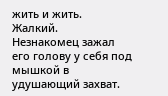жить и жить.
Жалкий.
Незнакомец зажал его голову у себя под мышкой в удушающий захват.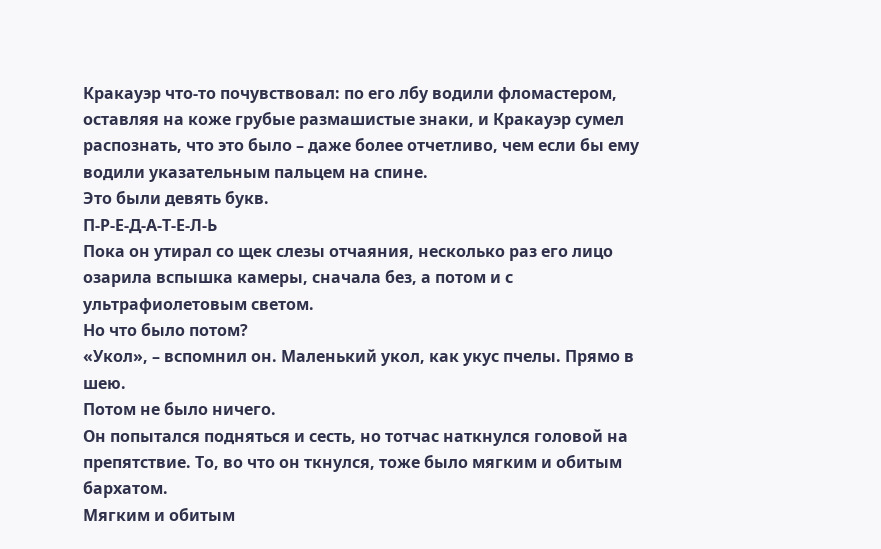Кракауэр что-то почувствовал: по его лбу водили фломастером, оставляя на коже грубые размашистые знаки, и Кракауэр сумел распознать, что это было – даже более отчетливо, чем если бы ему водили указательным пальцем на спине.
Это были девять букв.
П-Р-Е-Д-А-Т-Е-Л-Ь
Пока он утирал со щек слезы отчаяния, несколько раз его лицо озарила вспышка камеры, сначала без, а потом и с ультрафиолетовым светом.
Но что было потом?
«Укол», – вспомнил он. Маленький укол, как укус пчелы. Прямо в шею.
Потом не было ничего.
Он попытался подняться и сесть, но тотчас наткнулся головой на препятствие. То, во что он ткнулся, тоже было мягким и обитым бархатом.
Мягким и обитым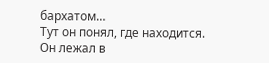бархатом…
Тут он понял, где находится.
Он лежал в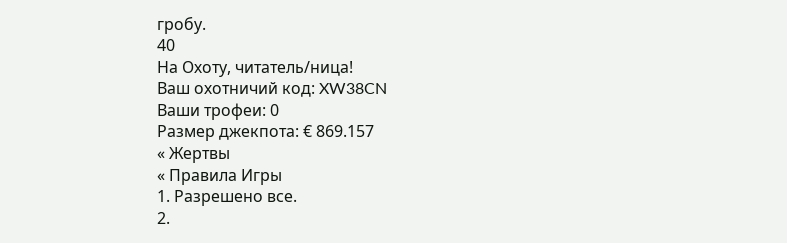гробу.
40
На Охоту, читатель/ница!
Ваш охотничий код: XW38CN
Ваши трофеи: 0
Размер джекпота: € 869.157
« Жертвы
« Правила Игры
1. Разрешено все.
2.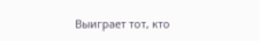Выиграет тот, кто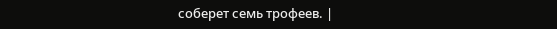соберет семь трофеев. |